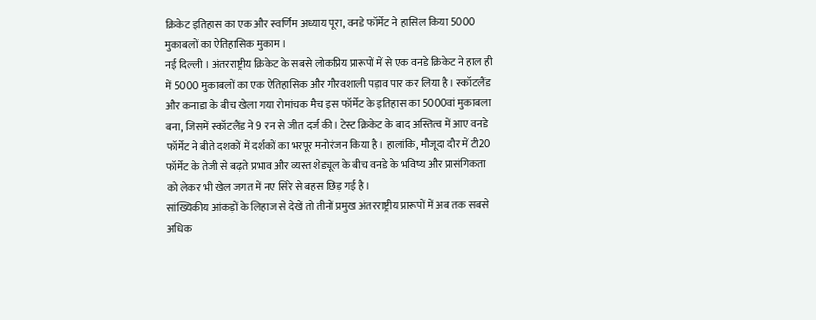क्रिकेट इतिहास का एक और स्वर्णिम अध्याय पूरा, वनडे फॉर्मेट ने हासिल किया 5000 मुकाबलों का ऐतिहासिक मुकाम।
नई दिल्ली । अंतरराष्ट्रीय क्रिकेट के सबसे लोकप्रिय प्रारूपों में से एक वनडे क्रिकेट ने हाल ही में 5000 मुकाबलों का एक ऐतिहासिक और गौरवशाली पड़ाव पार कर लिया है। स्कॉटलैंड और कनाडा के बीच खेला गया रोमांचक मैच इस फॉर्मेट के इतिहास का 5000वां मुकाबला बना, जिसमें स्कॉटलैंड ने 9 रन से जीत दर्ज की। टेस्ट क्रिकेट के बाद अस्तित्व में आए वनडे फॉर्मेट ने बीते दशकों में दर्शकों का भरपूर मनोरंजन किया है। हालांकि, मौजूदा दौर में टी20 फॉर्मेट के तेजी से बढ़ते प्रभाव और व्यस्त शेड्यूल के बीच वनडे के भविष्य और प्रासंगिकता को लेकर भी खेल जगत में नए सिरे से बहस छिड़ गई है।
सांख्यिकीय आंकड़ों के लिहाज से देखें तो तीनों प्रमुख अंतरराष्ट्रीय प्रारूपों में अब तक सबसे अधिक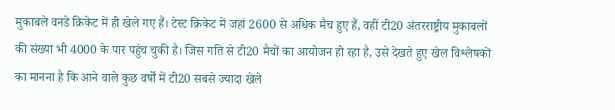मुकाबले वनडे क्रिकेट में ही खेले गए हैं। टेस्ट क्रिकेट में जहां 2600 से अधिक मैच हुए हैं, वहीं टी20 अंतरराष्ट्रीय मुकाबलों की संख्या भी 4000 के पार पहुंच चुकी है। जिस गति से टी20 मैचों का आयोजन हो रहा है, उसे देखते हुए खेल विश्लेषकों का मानना है कि आने वाले कुछ वर्षों में टी20 सबसे ज्यादा खेले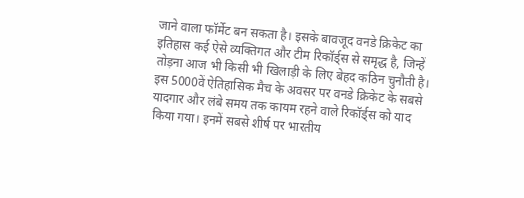जाने वाला फॉर्मेट बन सकता है। इसके बावजूद वनडे क्रिकेट का इतिहास कई ऐसे व्यक्तिगत और टीम रिकॉर्ड्स से समृद्ध है, जिन्हें तोड़ना आज भी किसी भी खिलाड़ी के लिए बेहद कठिन चुनौती है।
इस 5000वें ऐतिहासिक मैच के अवसर पर वनडे क्रिकेट के सबसे यादगार और लंबे समय तक कायम रहने वाले रिकॉर्ड्स को याद किया गया। इनमें सबसे शीर्ष पर भारतीय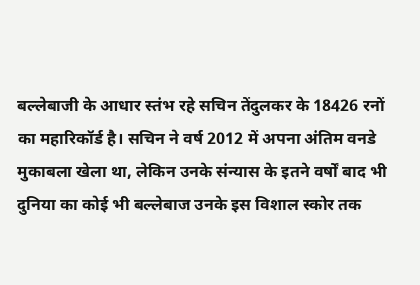बल्लेबाजी के आधार स्तंभ रहे सचिन तेंदुलकर के 18426 रनों का महारिकॉर्ड है। सचिन ने वर्ष 2012 में अपना अंतिम वनडे मुकाबला खेला था, लेकिन उनके संन्यास के इतने वर्षों बाद भी दुनिया का कोई भी बल्लेबाज उनके इस विशाल स्कोर तक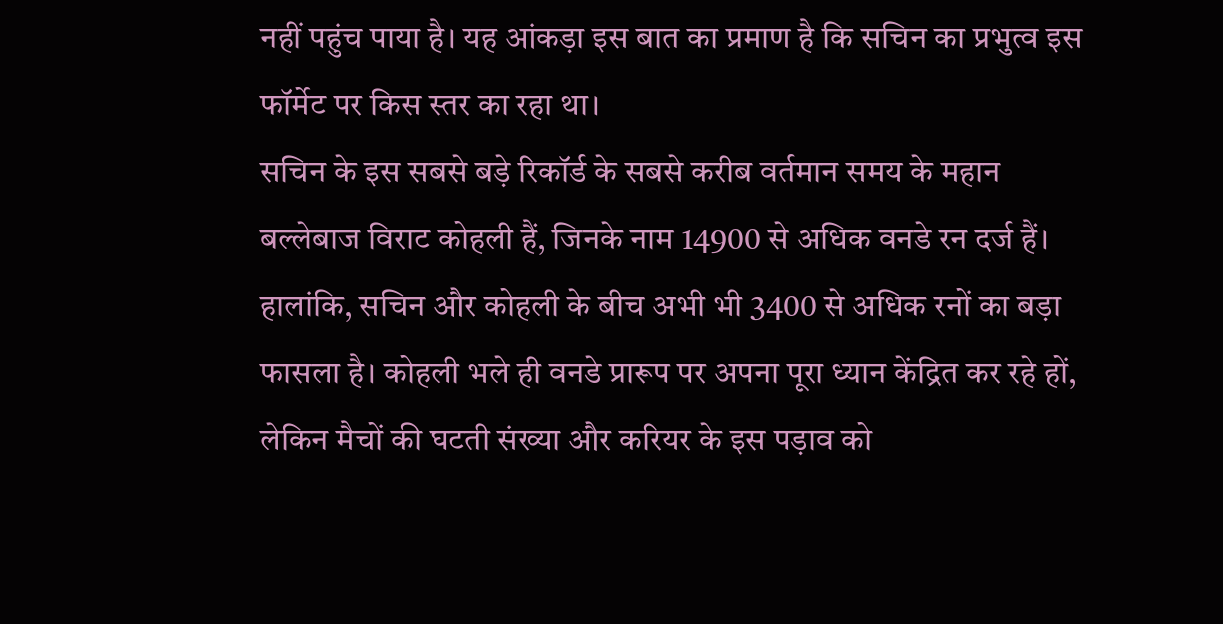नहीं पहुंच पाया है। यह आंकड़ा इस बात का प्रमाण है कि सचिन का प्रभुत्व इस फॉर्मेट पर किस स्तर का रहा था।
सचिन के इस सबसे बड़े रिकॉर्ड के सबसे करीब वर्तमान समय के महान बल्लेबाज विराट कोहली हैं, जिनके नाम 14900 से अधिक वनडे रन दर्ज हैं। हालांकि, सचिन और कोहली के बीच अभी भी 3400 से अधिक रनों का बड़ा फासला है। कोहली भले ही वनडे प्रारूप पर अपना पूरा ध्यान केंद्रित कर रहे हों, लेकिन मैचों की घटती संख्या और करियर के इस पड़ाव को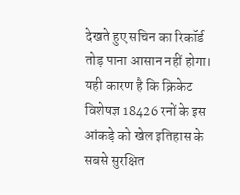देखते हुए सचिन का रिकॉर्ड तोड़ पाना आसान नहीं होगा। यही कारण है कि क्रिकेट विशेषज्ञ 18426 रनों के इस आंकड़े को खेल इतिहास के सबसे सुरक्षित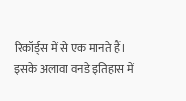रिकॉर्ड्स में से एक मानते हैं।
इसके अलावा वनडे इतिहास में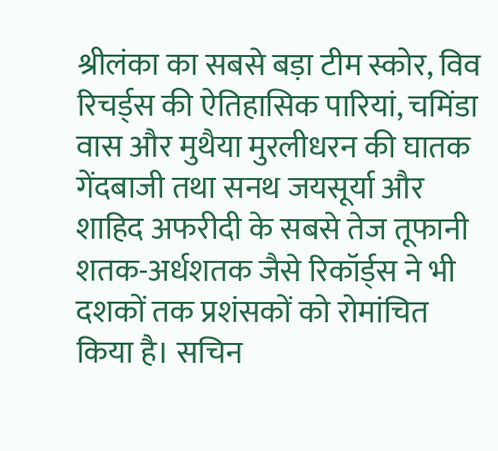श्रीलंका का सबसे बड़ा टीम स्कोर, विव रिचर्ड्स की ऐतिहासिक पारियां, चमिंडा वास और मुथैया मुरलीधरन की घातक गेंदबाजी तथा सनथ जयसूर्या और शाहिद अफरीदी के सबसे तेज तूफानी शतक-अर्धशतक जैसे रिकॉर्ड्स ने भी दशकों तक प्रशंसकों को रोमांचित किया है। सचिन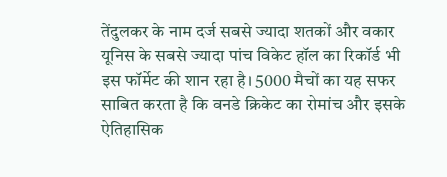तेंदुलकर के नाम दर्ज सबसे ज्यादा शतकों और वकार यूनिस के सबसे ज्यादा पांच विकेट हॉल का रिकॉर्ड भी इस फॉर्मेट की शान रहा है। 5000 मैचों का यह सफर साबित करता है कि वनडे क्रिकेट का रोमांच और इसके ऐतिहासिक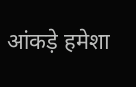आंकड़े हमेशा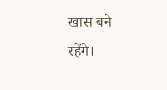खास बने रहेंगे।